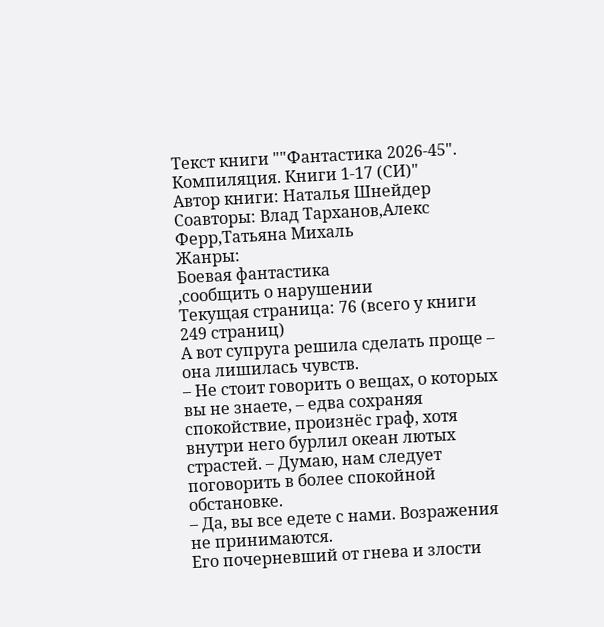Текст книги ""Фантастика 2026-45". Компиляция. Книги 1-17 (СИ)"
Автор книги: Наталья Шнейдер
Соавторы: Влад Тарханов,Алекс Ферр,Татьяна Михаль
Жанры:
Боевая фантастика
,сообщить о нарушении
Текущая страница: 76 (всего у книги 249 страниц)
А вот супруга решила сделать проще – она лишилась чувств.
– Не стоит говорить о вещах, о которых вы не знаете, – едва сохраняя спокойствие, произнёс граф, хотя внутри него бурлил океан лютых страстей. – Думаю, нам следует поговорить в более спокойной обстановке.
– Да, вы все едете с нами. Возражения не принимаются.
Его почерневший от гнева и злости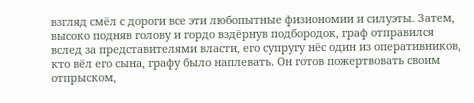взгляд смёл с дороги все эти любопытные физиономии и силуэты. Затем, высоко подняв голову и гордо вздёрнув подбородок, граф отправился вслед за представителями власти, его супругу нёс один из оперативников, кто вёл его сына, графу было наплевать. Он готов пожертвовать своим отпрыском,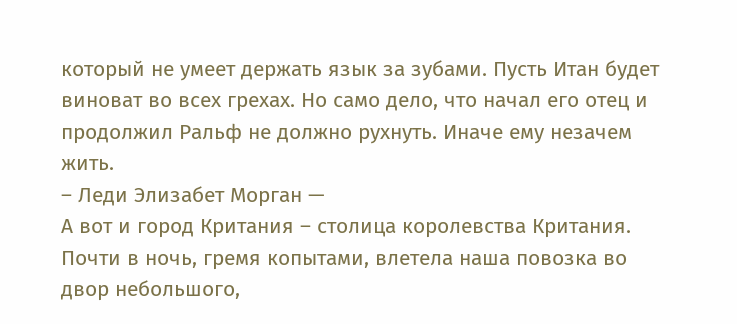который не умеет держать язык за зубами. Пусть Итан будет виноват во всех грехах. Но само дело, что начал его отец и продолжил Ральф не должно рухнуть. Иначе ему незачем жить.
– Леди Элизабет Морган —
А вот и город Критания – столица королевства Критания. Почти в ночь, гремя копытами, влетела наша повозка во двор небольшого,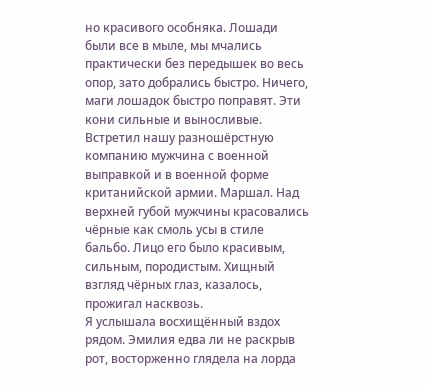но красивого особняка. Лошади были все в мыле, мы мчались практически без передышек во весь опор, зато добрались быстро. Ничего, маги лошадок быстро поправят. Эти кони сильные и выносливые.
Встретил нашу разношёрстную компанию мужчина с военной выправкой и в военной форме кританийской армии. Маршал. Над верхней губой мужчины красовались чёрные как смоль усы в стиле бальбо. Лицо его было красивым, сильным, породистым. Хищный взгляд чёрных глаз, казалось, прожигал насквозь.
Я услышала восхищённый вздох рядом. Эмилия едва ли не раскрыв рот, восторженно глядела на лорда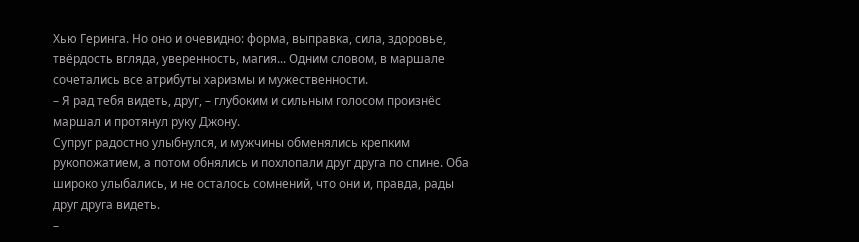Хью Геринга. Но оно и очевидно: форма, выправка, сила, здоровье, твёрдость вгляда, уверенность, магия... Одним словом, в маршале сочетались все атрибуты харизмы и мужественности.
– Я рад тебя видеть, друг, – глубоким и сильным голосом произнёс маршал и протянул руку Джону.
Супруг радостно улыбнулся, и мужчины обменялись крепким рукопожатием, а потом обнялись и похлопали друг друга по спине. Оба широко улыбались, и не осталось сомнений, что они и, правда, рады друг друга видеть.
–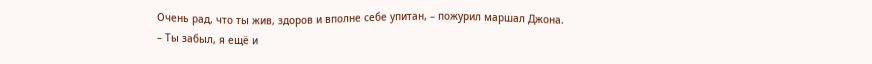Очень рад, что ты жив, здоров и вполне себе упитан, – пожурил маршал Джона.
– Ты забыл, я ещё и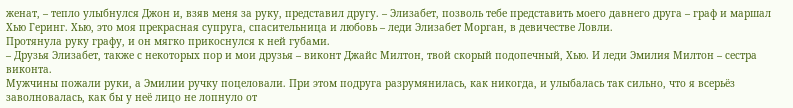женат, – тепло улыбнулся Джон и, взяв меня за руку, представил другу. – Элизабет, позволь тебе представить моего давнего друга – граф и маршал Хью Геринг. Хью, это моя прекрасная супруга, спасительница и любовь – леди Элизабет Морган, в девичестве Ловли.
Протянула руку графу, и он мягко прикоснулся к ней губами.
– Друзья Элизабет, также с некоторых пор и мои друзья – виконт Джайс Милтон, твой скорый подопечный, Хью. И леди Эмилия Милтон – сестра виконта.
Мужчины пожали руки, а Эмилии ручку поцеловали. При этом подруга разрумянилась, как никогда, и улыбалась так сильно, что я всерьёз заволновалась, как бы у неё лицо не лопнуло от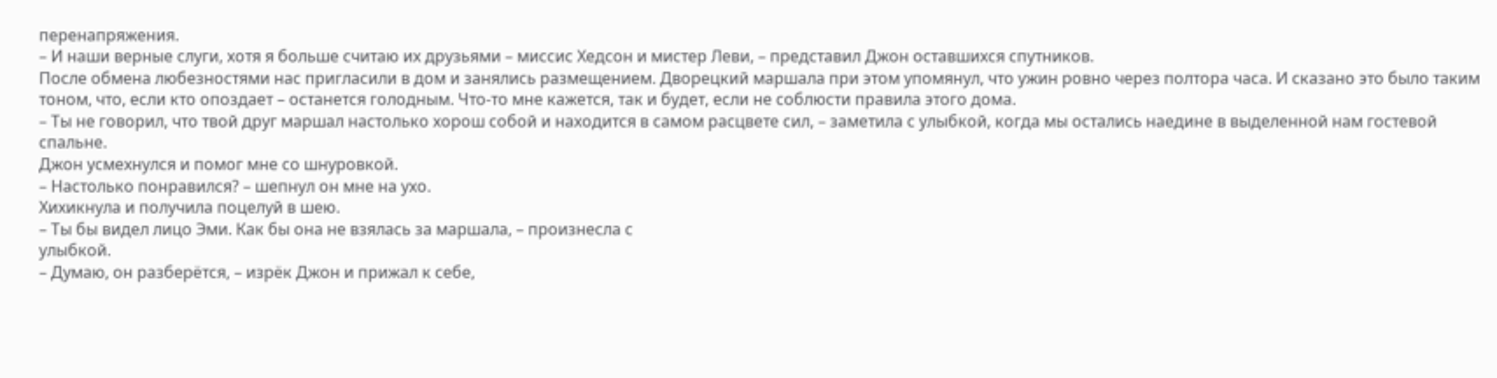перенапряжения.
– И наши верные слуги, хотя я больше считаю их друзьями – миссис Хедсон и мистер Леви, – представил Джон оставшихся спутников.
После обмена любезностями нас пригласили в дом и занялись размещением. Дворецкий маршала при этом упомянул, что ужин ровно через полтора часа. И сказано это было таким тоном, что, если кто опоздает – останется голодным. Что-то мне кажется, так и будет, если не соблюсти правила этого дома.
– Ты не говорил, что твой друг маршал настолько хорош собой и находится в самом расцвете сил, – заметила с улыбкой, когда мы остались наедине в выделенной нам гостевой спальне.
Джон усмехнулся и помог мне со шнуровкой.
– Настолько понравился? – шепнул он мне на ухо.
Хихикнула и получила поцелуй в шею.
– Ты бы видел лицо Эми. Как бы она не взялась за маршала, – произнесла с
улыбкой.
– Думаю, он разберётся, – изрёк Джон и прижал к себе,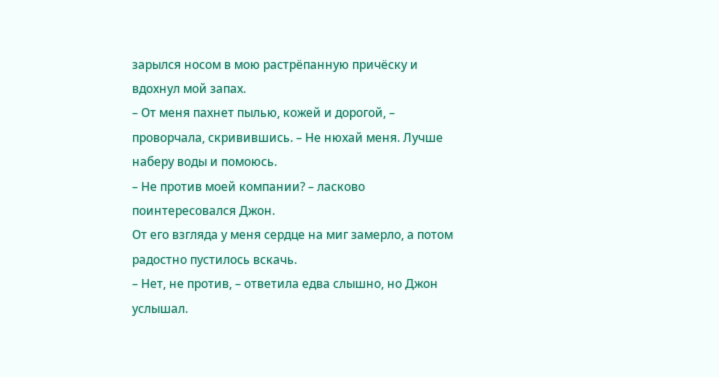зарылся носом в мою растрёпанную причёску и вдохнул мой запах.
– От меня пахнет пылью, кожей и дорогой, – проворчала, скривившись. – Не нюхай меня. Лучше наберу воды и помоюсь.
– Не против моей компании? – ласково поинтересовался Джон.
От его взгляда у меня сердце на миг замерло, а потом радостно пустилось вскачь.
– Нет, не против, – ответила едва слышно, но Джон услышал.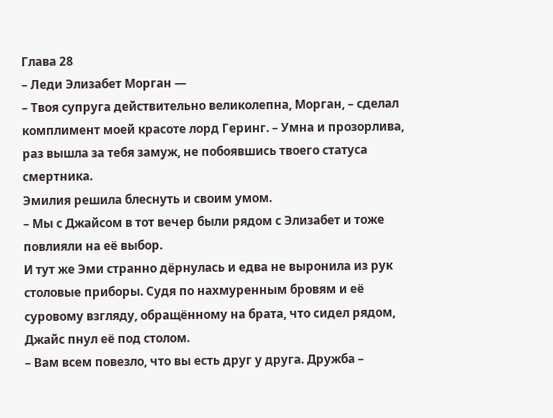Глава 28
– Леди Элизабет Морган —
– Твоя супруга действительно великолепна, Морган, – сделал комплимент моей красоте лорд Геринг. – Умна и прозорлива, раз вышла за тебя замуж, не побоявшись твоего статуса смертника.
Эмилия решила блеснуть и своим умом.
– Мы с Джайсом в тот вечер были рядом с Элизабет и тоже повлияли на её выбор.
И тут же Эми странно дёрнулась и едва не выронила из рук столовые приборы. Судя по нахмуренным бровям и её суровому взгляду, обращённому на брата, что сидел рядом, Джайс пнул её под столом.
– Вам всем повезло, что вы есть друг у друга. Дружба –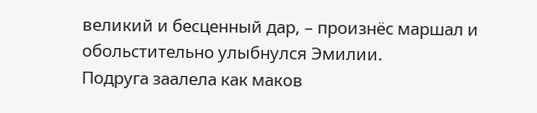великий и бесценный дар, – произнёс маршал и обольстительно улыбнулся Эмилии.
Подруга заалела как маков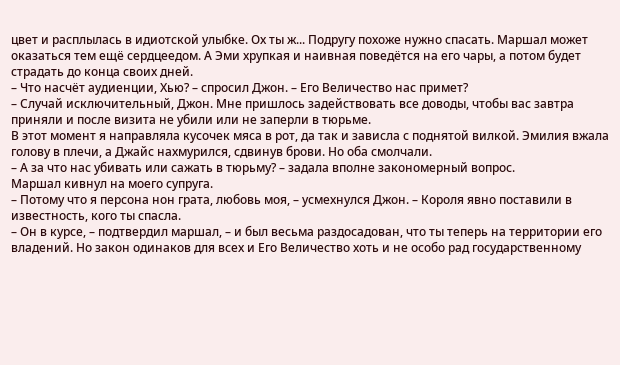цвет и расплылась в идиотской улыбке. Ох ты ж... Подругу похоже нужно спасать. Маршал может оказаться тем ещё сердцеедом. А Эми хрупкая и наивная поведётся на его чары, а потом будет страдать до конца своих дней.
– Что насчёт аудиенции, Хью? – спросил Джон. – Его Величество нас примет?
– Случай исключительный, Джон. Мне пришлось задействовать все доводы, чтобы вас завтра приняли и после визита не убили или не заперли в тюрьме.
В этот момент я направляла кусочек мяса в рот, да так и зависла с поднятой вилкой. Эмилия вжала голову в плечи, а Джайс нахмурился, сдвинув брови. Но оба смолчали.
– А за что нас убивать или сажать в тюрьму? – задала вполне закономерный вопрос.
Маршал кивнул на моего супруга.
– Потому что я персона нон грата, любовь моя, – усмехнулся Джон. – Короля явно поставили в известность, кого ты спасла.
– Он в курсе, – подтвердил маршал, – и был весьма раздосадован, что ты теперь на территории его владений. Но закон одинаков для всех и Его Величество хоть и не особо рад государственному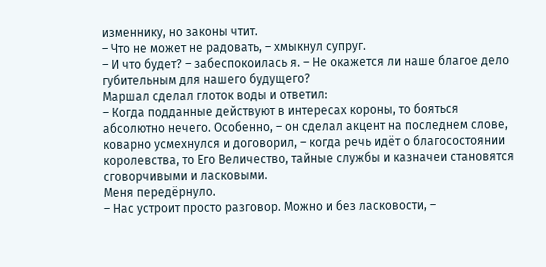изменнику, но законы чтит.
– Что не может не радовать, – хмыкнул супруг.
– И что будет? – забеспокоилась я. – Не окажется ли наше благое дело губительным для нашего будущего?
Маршал сделал глоток воды и ответил:
– Когда подданные действуют в интересах короны, то бояться абсолютно нечего. Особенно, – он сделал акцент на последнем слове, коварно усмехнулся и договорил, – когда речь идёт о благосостоянии королевства, то Его Величество, тайные службы и казначеи становятся сговорчивыми и ласковыми.
Меня передёрнуло.
– Нас устроит просто разговор. Можно и без ласковости, –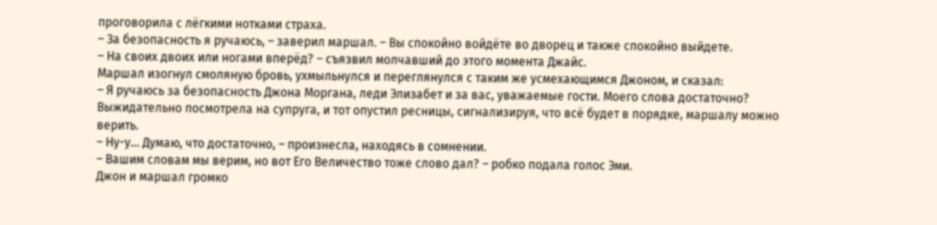проговорила с лёгкими нотками страха.
– За безопасность я ручаюсь, – заверил маршал. – Вы спокойно войдёте во дворец и также спокойно выйдете.
– На своих двоих или ногами вперёд? – съязвил молчавший до этого момента Джайс.
Маршал изогнул смоляную бровь, ухмыльнулся и переглянулся с таким же усмехающимся Джоном, и сказал:
– Я ручаюсь за безопасность Джона Моргана, леди Элизабет и за вас, уважаемые гости. Моего слова достаточно?
Выжидательно посмотрела на супруга, и тот опустил ресницы, сигнализируя, что всё будет в порядке, маршалу можно верить.
– Ну-у... Думаю, что достаточно, – произнесла, находясь в сомнении.
– Вашим словам мы верим, но вот Его Величество тоже слово дал? – робко подала голос Эми.
Джон и маршал громко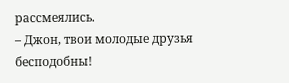рассмеялись.
– Джон, твои молодые друзья бесподобны!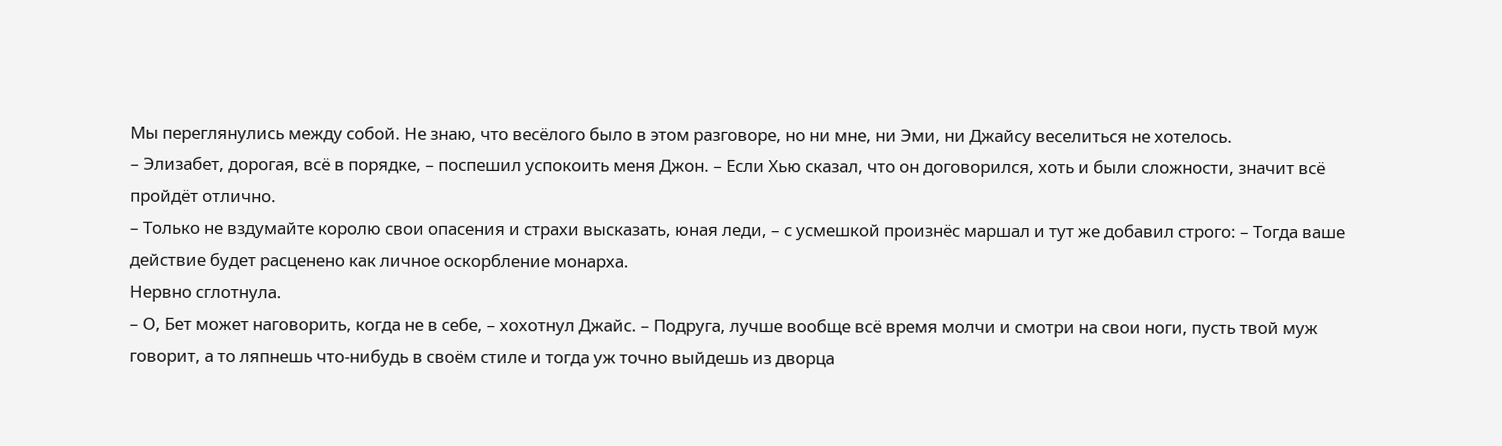Мы переглянулись между собой. Не знаю, что весёлого было в этом разговоре, но ни мне, ни Эми, ни Джайсу веселиться не хотелось.
– Элизабет, дорогая, всё в порядке, – поспешил успокоить меня Джон. – Если Хью сказал, что он договорился, хоть и были сложности, значит всё пройдёт отлично.
– Только не вздумайте королю свои опасения и страхи высказать, юная леди, – с усмешкой произнёс маршал и тут же добавил строго: – Тогда ваше действие будет расценено как личное оскорбление монарха.
Нервно сглотнула.
– О, Бет может наговорить, когда не в себе, – хохотнул Джайс. – Подруга, лучше вообще всё время молчи и смотри на свои ноги, пусть твой муж говорит, а то ляпнешь что-нибудь в своём стиле и тогда уж точно выйдешь из дворца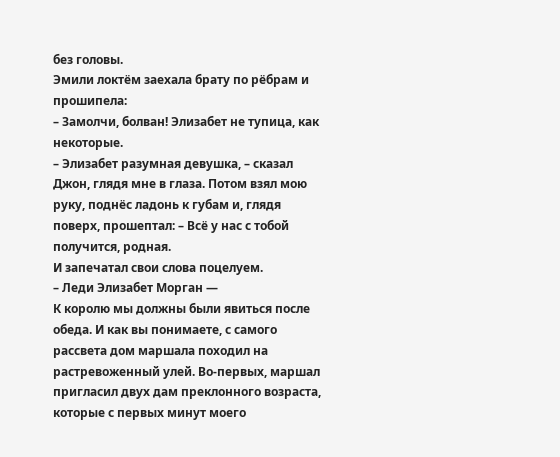без головы.
Эмили локтём заехала брату по рёбрам и прошипела:
– Замолчи, болван! Элизабет не тупица, как некоторые.
– Элизабет разумная девушка, – сказал Джон, глядя мне в глаза. Потом взял мою руку, поднёс ладонь к губам и, глядя поверх, прошептал: – Всё у нас с тобой получится, родная.
И запечатал свои слова поцелуем.
– Леди Элизабет Морган —
К королю мы должны были явиться после обеда. И как вы понимаете, с самого рассвета дом маршала походил на растревоженный улей. Во-первых, маршал пригласил двух дам преклонного возраста, которые с первых минут моего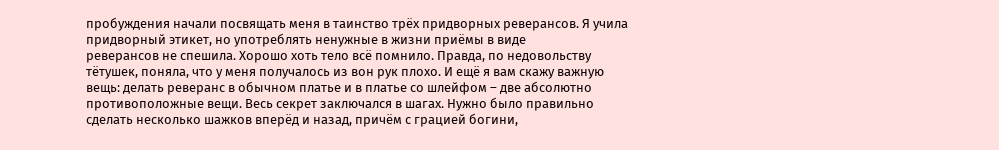пробуждения начали посвящать меня в таинство трёх придворных реверансов. Я учила придворный этикет, но употреблять ненужные в жизни приёмы в виде
реверансов не спешила. Хорошо хоть тело всё помнило. Правда, по недовольству тётушек, поняла, что у меня получалось из вон рук плохо. И ещё я вам скажу важную вещь: делать реверанс в обычном платье и в платье со шлейфом – две абсолютно противоположные вещи. Весь секрет заключался в шагах. Нужно было правильно сделать несколько шажков вперёд и назад, причём с грацией богини,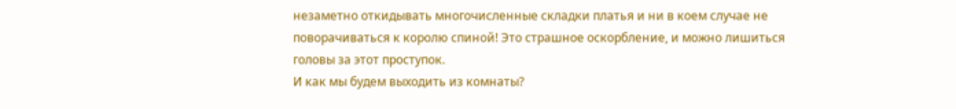незаметно откидывать многочисленные складки платья и ни в коем случае не поворачиваться к королю спиной! Это страшное оскорбление, и можно лишиться головы за этот проступок.
И как мы будем выходить из комнаты?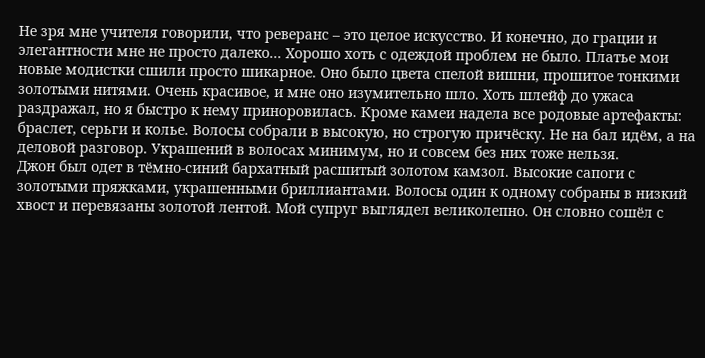Не зря мне учителя говорили, что реверанс – это целое искусство. И конечно, до грации и элегантности мне не просто далеко... Хорошо хоть с одеждой проблем не было. Платье мои новые модистки сшили просто шикарное. Оно было цвета спелой вишни, прошитое тонкими золотыми нитями. Очень красивое, и мне оно изумительно шло. Хоть шлейф до ужаса раздражал, но я быстро к нему приноровилась. Кроме камеи надела все родовые артефакты: браслет, серьги и колье. Волосы собрали в высокую, но строгую причёску. Не на бал идём, а на деловой разговор. Украшений в волосах минимум, но и совсем без них тоже нельзя.
Джон был одет в тёмно-синий бархатный расшитый золотом камзол. Высокие сапоги с золотыми пряжками, украшенными бриллиантами. Волосы один к одному собраны в низкий хвост и перевязаны золотой лентой. Мой супруг выглядел великолепно. Он словно сошёл с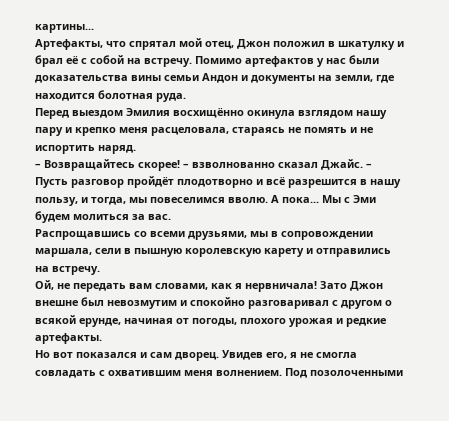картины...
Артефакты, что спрятал мой отец, Джон положил в шкатулку и брал её с собой на встречу. Помимо артефактов у нас были доказательства вины семьи Андон и документы на земли, где находится болотная руда.
Перед выездом Эмилия восхищённо окинула взглядом нашу пару и крепко меня расцеловала, стараясь не помять и не испортить наряд.
– Возвращайтесь скорее! – взволнованно сказал Джайс. – Пусть разговор пройдёт плодотворно и всё разрешится в нашу пользу, и тогда, мы повеселимся вволю. А пока... Мы с Эми будем молиться за вас.
Распрощавшись со всеми друзьями, мы в сопровождении маршала, сели в пышную королевскую карету и отправились на встречу.
Ой, не передать вам словами, как я нервничала! Зато Джон внешне был невозмутим и спокойно разговаривал с другом о всякой ерунде, начиная от погоды, плохого урожая и редкие артефакты.
Но вот показался и сам дворец. Увидев его, я не смогла совладать с охватившим меня волнением. Под позолоченными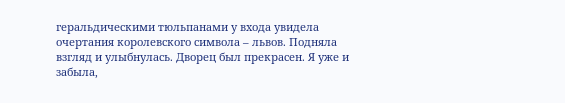геральдическими тюльпанами у входа увидела очертания королевского символа – львов. Подняла взгляд и улыбнулась. Дворец был прекрасен. Я уже и забыла,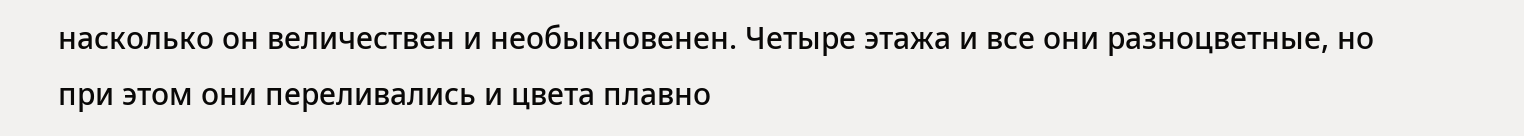насколько он величествен и необыкновенен. Четыре этажа и все они разноцветные, но при этом они переливались и цвета плавно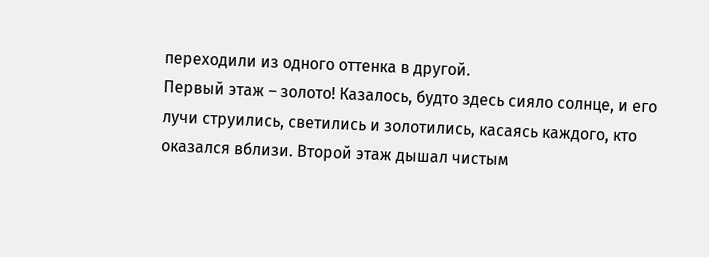переходили из одного оттенка в другой.
Первый этаж – золото! Казалось, будто здесь сияло солнце, и его лучи струились, светились и золотились, касаясь каждого, кто оказался вблизи. Второй этаж дышал чистым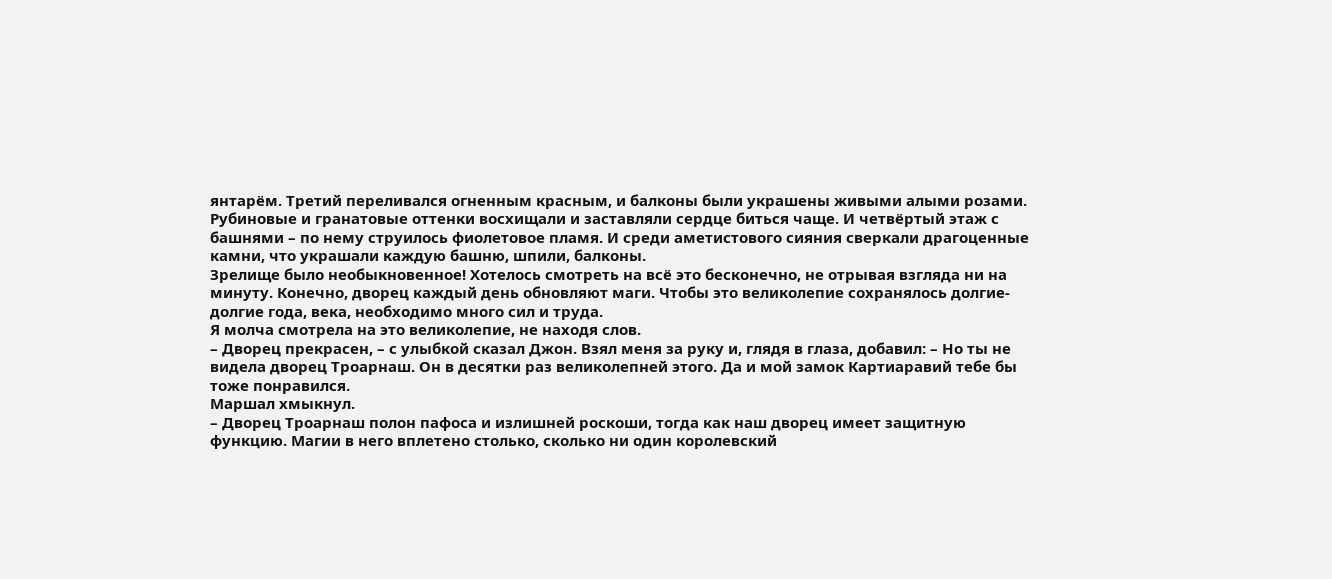янтарём. Третий переливался огненным красным, и балконы были украшены живыми алыми розами. Рубиновые и гранатовые оттенки восхищали и заставляли сердце биться чаще. И четвёртый этаж с башнями – по нему струилось фиолетовое пламя. И среди аметистового сияния сверкали драгоценные камни, что украшали каждую башню, шпили, балконы.
Зрелище было необыкновенное! Хотелось смотреть на всё это бесконечно, не отрывая взгляда ни на минуту. Конечно, дворец каждый день обновляют маги. Чтобы это великолепие сохранялось долгие-долгие года, века, необходимо много сил и труда.
Я молча смотрела на это великолепие, не находя слов.
– Дворец прекрасен, – с улыбкой сказал Джон. Взял меня за руку и, глядя в глаза, добавил: – Но ты не видела дворец Троарнаш. Он в десятки раз великолепней этого. Да и мой замок Картиаравий тебе бы тоже понравился.
Маршал хмыкнул.
– Дворец Троарнаш полон пафоса и излишней роскоши, тогда как наш дворец имеет защитную функцию. Магии в него вплетено столько, сколько ни один королевский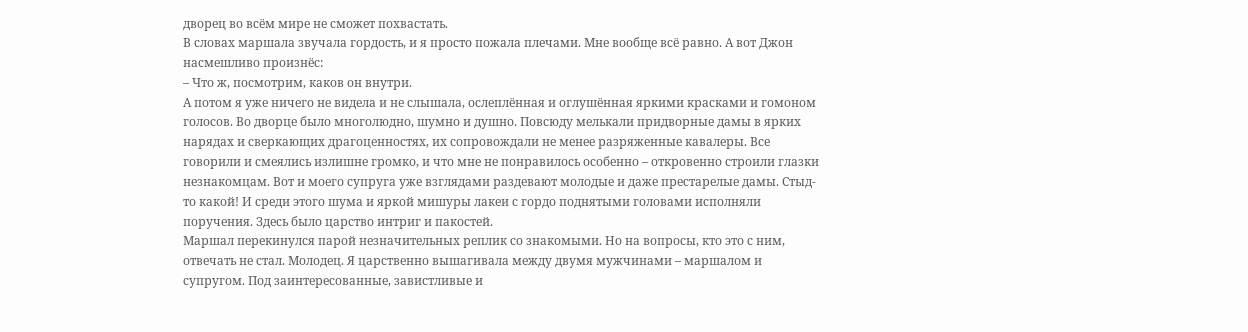дворец во всём мире не сможет похвастать.
В словах маршала звучала гордость, и я просто пожала плечами. Мне вообще всё равно. А вот Джон насмешливо произнёс:
– Что ж, посмотрим, каков он внутри.
А потом я уже ничего не видела и не слышала, ослеплённая и оглушённая яркими красками и гомоном голосов. Во дворце было многолюдно, шумно и душно. Повсюду мелькали придворные дамы в ярких нарядах и сверкающих драгоценностях, их сопровождали не менее разряженные кавалеры. Все говорили и смеялись излишне громко, и что мне не понравилось особенно – откровенно строили глазки незнакомцам. Вот и моего супруга уже взглядами раздевают молодые и даже престарелые дамы. Стыд-то какой! И среди этого шума и яркой мишуры лакеи с гордо поднятыми головами исполняли поручения. Здесь было царство интриг и пакостей.
Маршал перекинулся парой незначительных реплик со знакомыми. Но на вопросы, кто это с ним, отвечать не стал. Молодец. Я царственно вышагивала между двумя мужчинами – маршалом и супругом. Под заинтересованные, завистливые и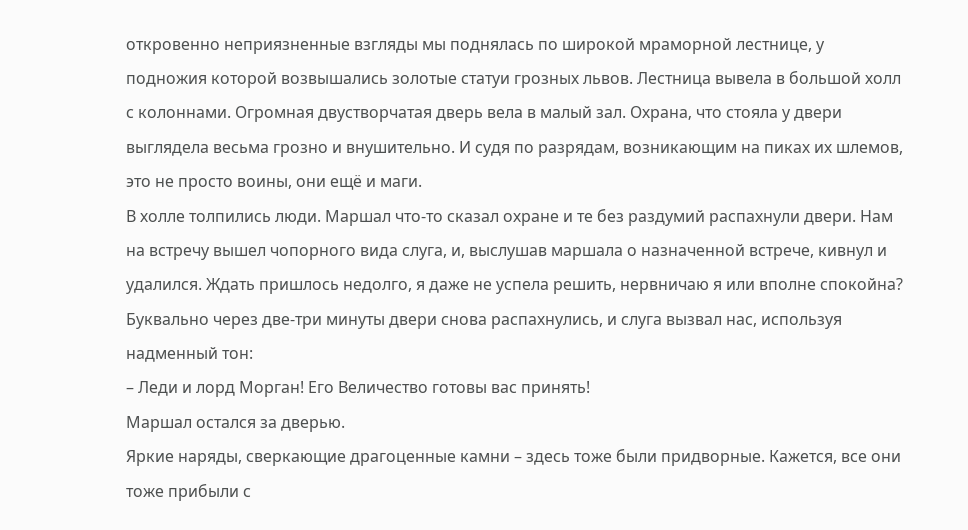откровенно неприязненные взгляды мы поднялась по широкой мраморной лестнице, у подножия которой возвышались золотые статуи грозных львов. Лестница вывела в большой холл с колоннами. Огромная двустворчатая дверь вела в малый зал. Охрана‚ что стояла у двери выглядела весьма грозно и внушительно. И судя по разрядам, возникающим на пиках их шлемов, это не просто воины, они ещё и маги.
В холле толпились люди. Маршал что-то сказал охране и те без раздумий распахнули двери. Нам на встречу вышел чопорного вида слуга, и, выслушав маршала о назначенной встрече, кивнул и удалился. Ждать пришлось недолго, я даже не успела решить, нервничаю я или вполне спокойна? Буквально через две-три минуты двери снова распахнулись, и слуга вызвал нас, используя надменный тон:
– Леди и лорд Морган! Его Величество готовы вас принять!
Маршал остался за дверью.
Яркие наряды, сверкающие драгоценные камни – здесь тоже были придворные. Кажется, все они тоже прибыли с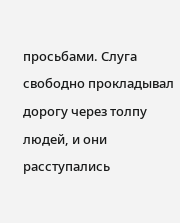просьбами. Слуга свободно прокладывал дорогу через толпу людей, и они расступались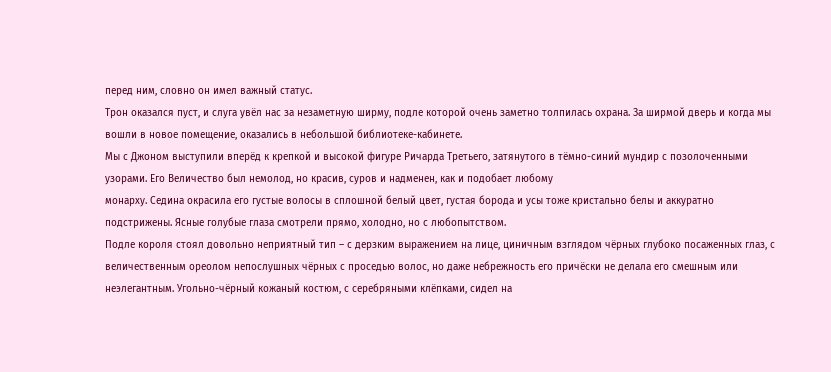перед ним, словно он имел важный статус.
Трон оказался пуст, и слуга увёл нас за незаметную ширму, подле которой очень заметно толпилась охрана. За ширмой дверь и когда мы вошли в новое помещение, оказались в небольшой библиотеке-кабинете.
Мы с Джоном выступили вперёд к крепкой и высокой фигуре Ричарда Третьего, затянутого в тёмно-синий мундир с позолоченными узорами. Его Величество был немолод, но красив, суров и надменен, как и подобает любому
монарху. Седина окрасила его густые волосы в сплошной белый цвет, густая борода и усы тоже кристально белы и аккуратно подстрижены. Ясные голубые глаза смотрели прямо, холодно, но с любопытством.
Подле короля стоял довольно неприятный тип – с дерзким выражением на лице, циничным взглядом чёрных глубоко посаженных глаз, с величественным ореолом непослушных чёрных с проседью волос, но даже небрежность его причёски не делала его смешным или неэлегантным. Угольно-чёрный кожаный костюм, с серебряными клёпками, сидел на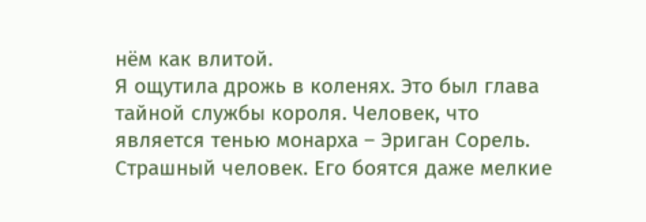нём как влитой.
Я ощутила дрожь в коленях. Это был глава тайной службы короля. Человек, что является тенью монарха – Эриган Сорель. Страшный человек. Его боятся даже мелкие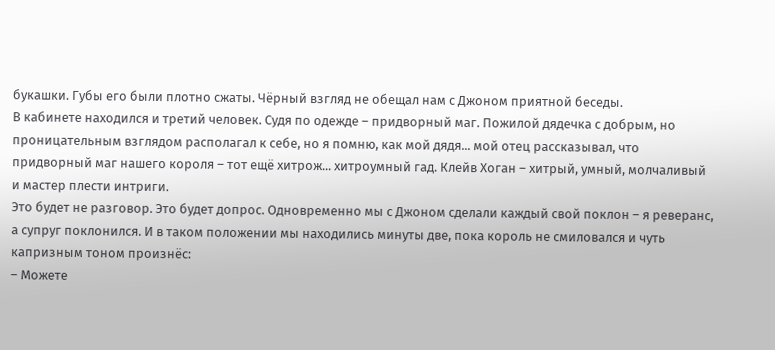букашки. Губы его были плотно сжаты. Чёрный взгляд не обещал нам с Джоном приятной беседы.
В кабинете находился и третий человек. Судя по одежде – придворный маг. Пожилой дядечка с добрым, но проницательным взглядом располагал к себе, но я помню, как мой дядя... мой отец рассказывал, что придворный маг нашего короля – тот ещё хитрож... хитроумный гад. Клейв Хоган – хитрый, умный, молчаливый и мастер плести интриги.
Это будет не разговор. Это будет допрос. Одновременно мы с Джоном сделали каждый свой поклон – я реверанс, а супруг поклонился. И в таком положении мы находились минуты две, пока король не смиловался и чуть капризным тоном произнёс:
– Можете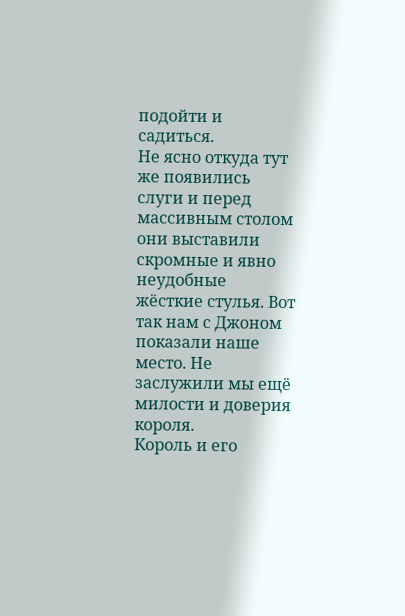подойти и садиться.
Не ясно откуда тут же появились слуги и перед массивным столом они выставили скромные и явно неудобные жёсткие стулья. Вот так нам с Джоном показали наше место. Не заслужили мы ещё милости и доверия короля.
Король и его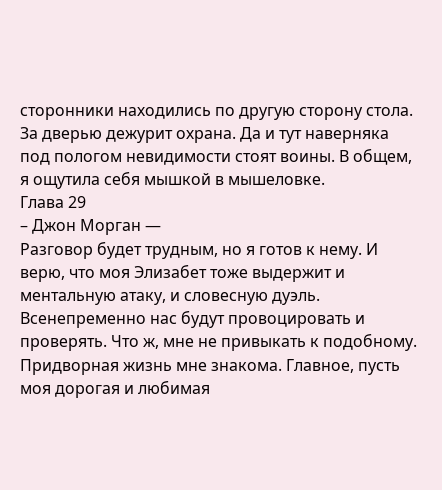сторонники находились по другую сторону стола. За дверью дежурит охрана. Да и тут наверняка под пологом невидимости стоят воины. В общем, я ощутила себя мышкой в мышеловке.
Глава 29
– Джон Морган —
Разговор будет трудным, но я готов к нему. И верю, что моя Элизабет тоже выдержит и ментальную атаку, и словесную дуэль. Всенепременно нас будут провоцировать и проверять. Что ж, мне не привыкать к подобному. Придворная жизнь мне знакома. Главное, пусть моя дорогая и любимая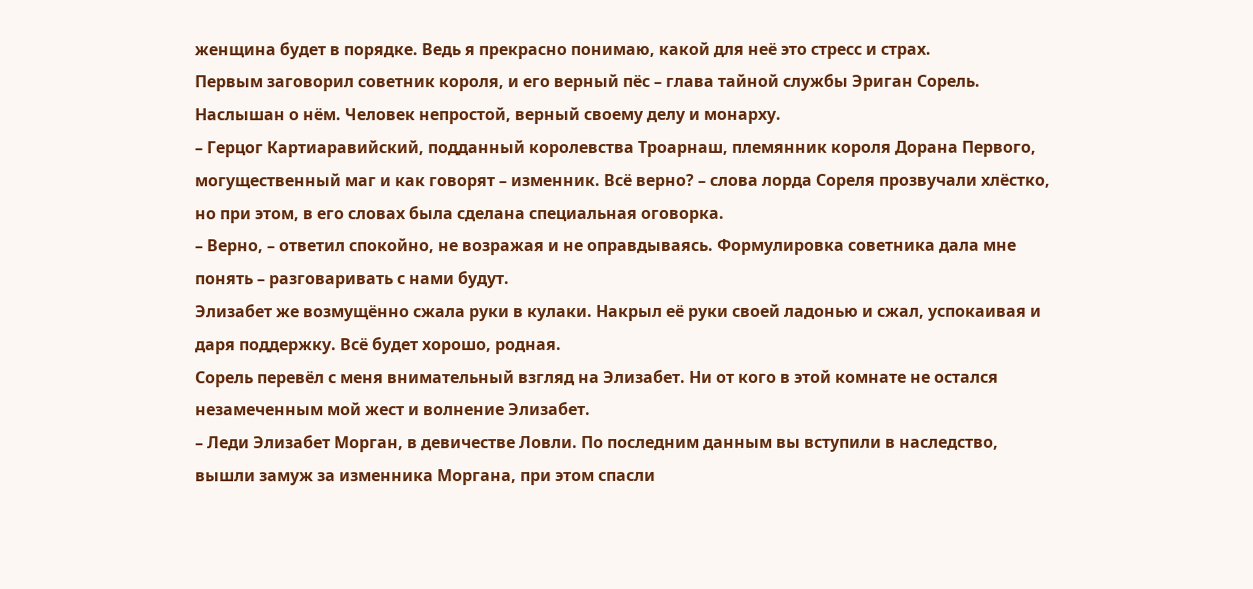женщина будет в порядке. Ведь я прекрасно понимаю, какой для неё это стресс и страх.
Первым заговорил советник короля, и его верный пёс – глава тайной службы Эриган Сорель. Наслышан о нём. Человек непростой, верный своему делу и монарху.
– Герцог Картиаравийский, подданный королевства Троарнаш, племянник короля Дорана Первого, могущественный маг и как говорят – изменник. Всё верно? – слова лорда Сореля прозвучали хлёстко, но при этом, в его словах была сделана специальная оговорка.
– Верно, – ответил спокойно, не возражая и не оправдываясь. Формулировка советника дала мне понять – разговаривать с нами будут.
Элизабет же возмущённо сжала руки в кулаки. Накрыл её руки своей ладонью и сжал, успокаивая и даря поддержку. Всё будет хорошо, родная.
Сорель перевёл с меня внимательный взгляд на Элизабет. Ни от кого в этой комнате не остался незамеченным мой жест и волнение Элизабет.
– Леди Элизабет Морган, в девичестве Ловли. По последним данным вы вступили в наследство, вышли замуж за изменника Моргана, при этом спасли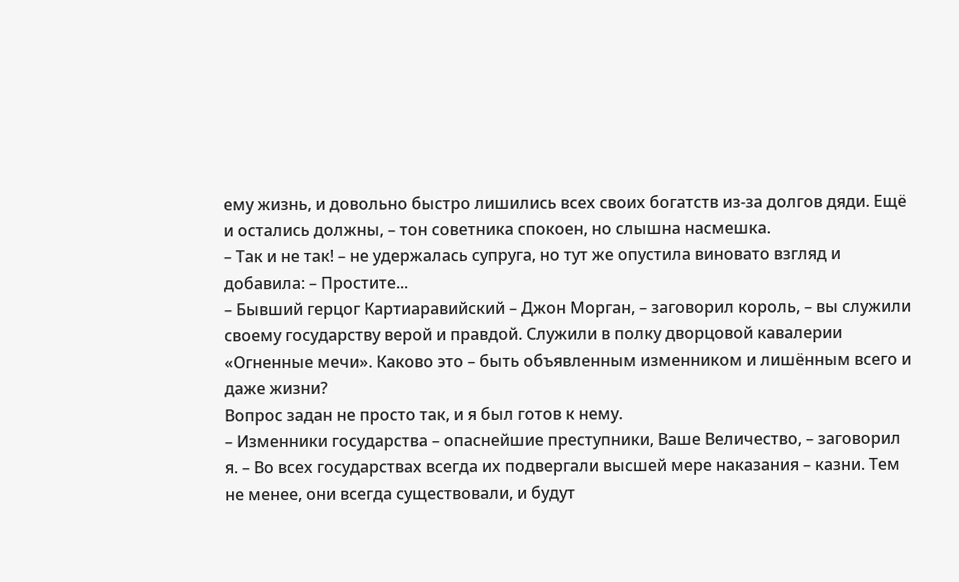ему жизнь, и довольно быстро лишились всех своих богатств из-за долгов дяди. Ещё и остались должны, – тон советника спокоен, но слышна насмешка.
– Так и не так! – не удержалась супруга, но тут же опустила виновато взгляд и добавила: – Простите...
– Бывший герцог Картиаравийский – Джон Морган, – заговорил король, – вы служили своему государству верой и правдой. Служили в полку дворцовой кавалерии «Огненные мечи». Каково это – быть объявленным изменником и лишённым всего и даже жизни?
Вопрос задан не просто так, и я был готов к нему.
– Изменники государства – опаснейшие преступники, Ваше Величество, – заговорил я. – Во всех государствах всегда их подвергали высшей мере наказания – казни. Тем не менее, они всегда существовали, и будут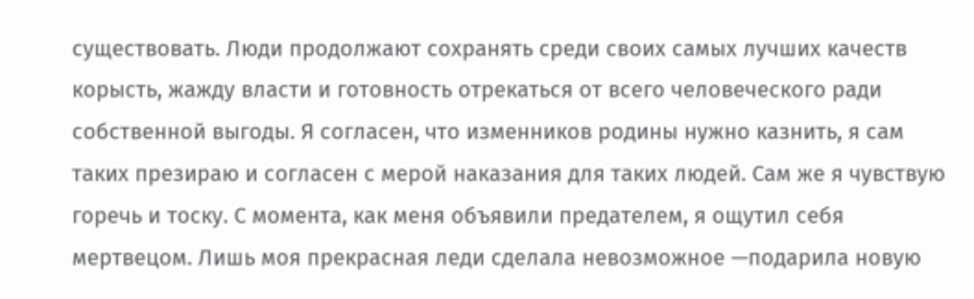существовать. Люди продолжают сохранять среди своих самых лучших качеств корысть, жажду власти и готовность отрекаться от всего человеческого ради собственной выгоды. Я согласен, что изменников родины нужно казнить, я сам таких презираю и согласен с мерой наказания для таких людей. Сам же я чувствую горечь и тоску. С момента, как меня объявили предателем, я ощутил себя мертвецом. Лишь моя прекрасная леди сделала невозможное —подарила новую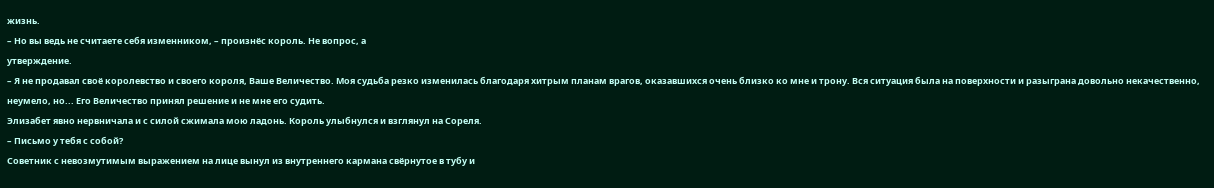жизнь.
– Но вы ведь не считаете себя изменником, – произнёс король. Не вопрос, а
утверждение.
– Я не продавал своё королевство и своего короля, Ваше Величество. Моя судьба резко изменилась благодаря хитрым планам врагов, оказавшихся очень близко ко мне и трону. Вся ситуация была на поверхности и разыграна довольно некачественно, неумело, но... Его Величество принял решение и не мне его судить.
Элизабет явно нервничала и с силой сжимала мою ладонь. Король улыбнулся и взглянул на Сореля.
– Письмо у тебя с собой?
Советник с невозмутимым выражением на лице вынул из внутреннего кармана свёрнутое в тубу и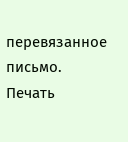перевязанное письмо. Печать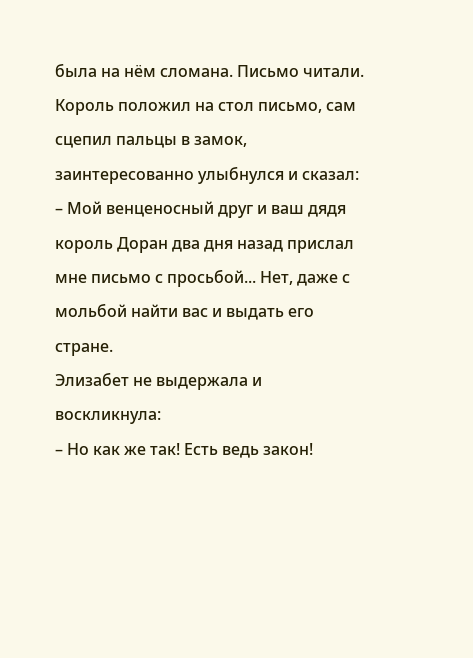была на нём сломана. Письмо читали. Король положил на стол письмо, сам сцепил пальцы в замок, заинтересованно улыбнулся и сказал:
– Мой венценосный друг и ваш дядя король Доран два дня назад прислал мне письмо с просьбой... Нет, даже с мольбой найти вас и выдать его стране.
Элизабет не выдержала и воскликнула:
– Но как же так! Есть ведь закон!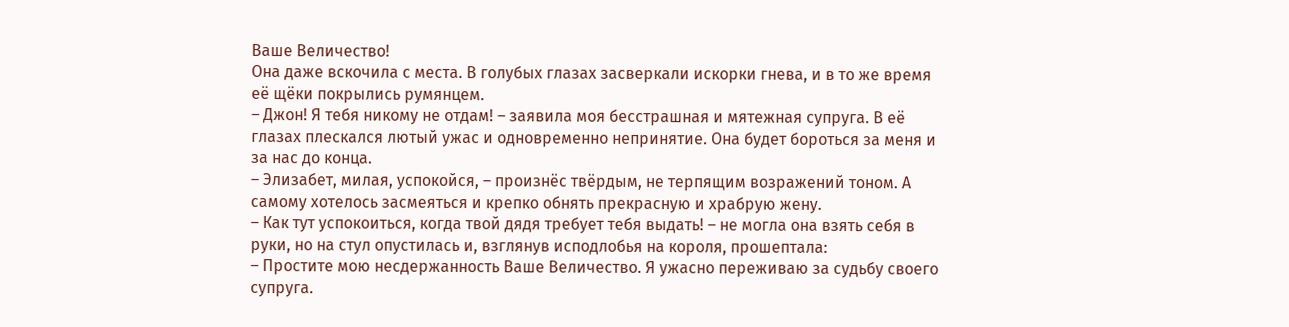Ваше Величество!
Она даже вскочила с места. В голубых глазах засверкали искорки гнева, и в то же время её щёки покрылись румянцем.
– Джон! Я тебя никому не отдам! – заявила моя бесстрашная и мятежная супруга. В её глазах плескался лютый ужас и одновременно непринятие. Она будет бороться за меня и за нас до конца.
– Элизабет, милая, успокойся, – произнёс твёрдым, не терпящим возражений тоном. А самому хотелось засмеяться и крепко обнять прекрасную и храбрую жену.
– Как тут успокоиться, когда твой дядя требует тебя выдать! – не могла она взять себя в руки, но на стул опустилась и, взглянув исподлобья на короля, прошептала:
– Простите мою несдержанность Ваше Величество. Я ужасно переживаю за судьбу своего супруга.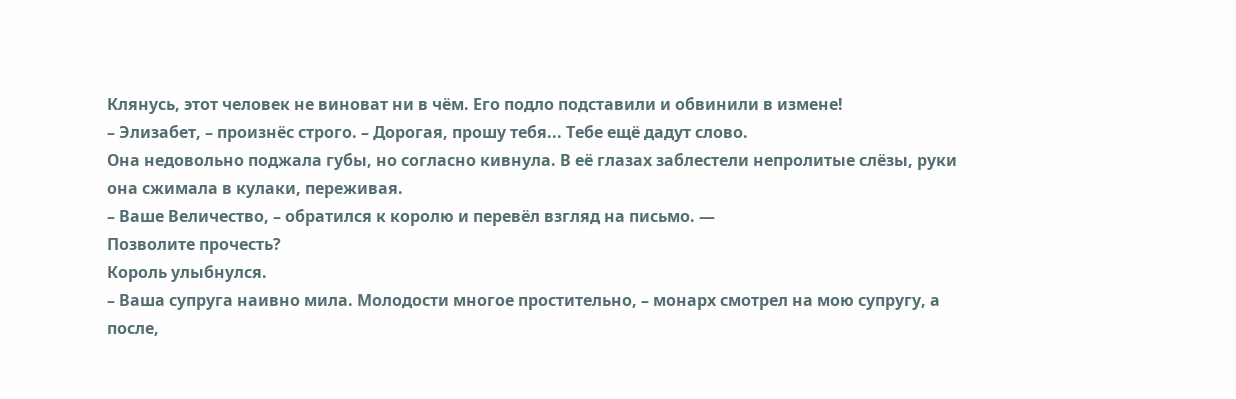Клянусь, этот человек не виноват ни в чём. Его подло подставили и обвинили в измене!
– Элизабет, – произнёс строго. – Дорогая, прошу тебя... Тебе ещё дадут слово.
Она недовольно поджала губы, но согласно кивнула. В её глазах заблестели непролитые слёзы, руки она сжимала в кулаки, переживая.
– Ваше Величество, – обратился к королю и перевёл взгляд на письмо. —
Позволите прочесть?
Король улыбнулся.
– Ваша супруга наивно мила. Молодости многое простительно, – монарх смотрел на мою супругу, а после,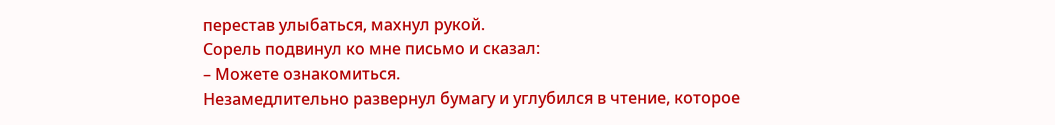перестав улыбаться, махнул рукой.
Сорель подвинул ко мне письмо и сказал:
– Можете ознакомиться.
Незамедлительно развернул бумагу и углубился в чтение, которое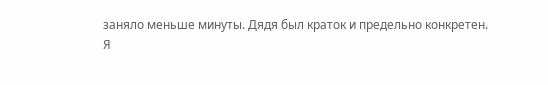заняло меньше минуты. Дядя был краток и предельно конкретен.
Я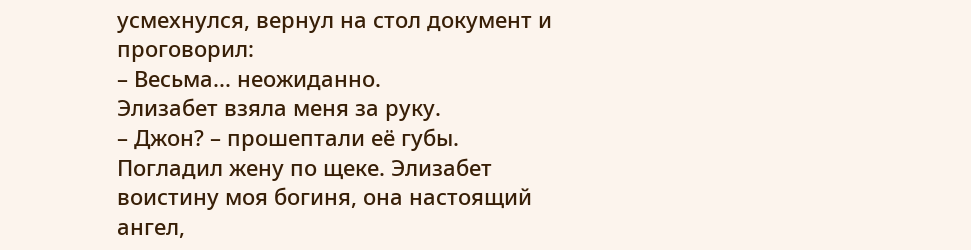усмехнулся, вернул на стол документ и проговорил:
– Весьма... неожиданно.
Элизабет взяла меня за руку.
– Джон? – прошептали её губы.
Погладил жену по щеке. Элизабет воистину моя богиня, она настоящий ангел,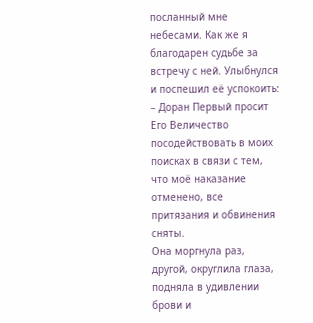посланный мне небесами. Как же я благодарен судьбе за встречу с ней. Улыбнулся и поспешил её успокоить:
– Доран Первый просит Его Величество посодействовать в моих поисках в связи с тем, что моё наказание отменено, все притязания и обвинения сняты.
Она моргнула раз, другой, округлила глаза, подняла в удивлении брови и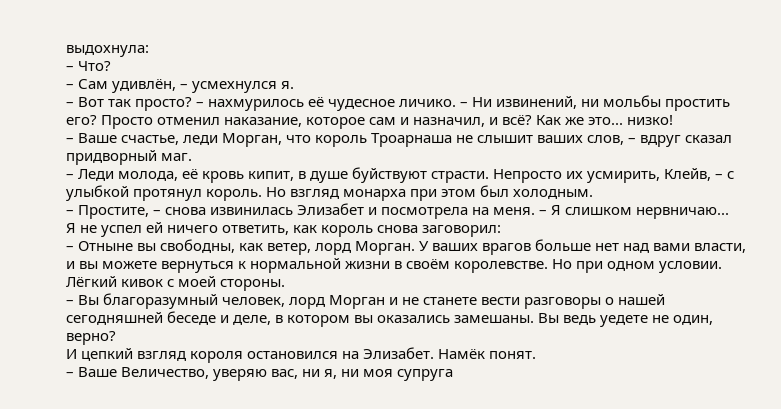выдохнула:
– Что?
– Сам удивлён, – усмехнулся я.
– Вот так просто? – нахмурилось её чудесное личико. – Ни извинений, ни мольбы простить его? Просто отменил наказание, которое сам и назначил, и всё? Как же это... низко!
– Ваше счастье, леди Морган, что король Троарнаша не слышит ваших слов, – вдруг сказал придворный маг.
– Леди молода, её кровь кипит, в душе буйствуют страсти. Непросто их усмирить, Клейв, – с улыбкой протянул король. Но взгляд монарха при этом был холодным.
– Простите, – снова извинилась Элизабет и посмотрела на меня. – Я слишком нервничаю...
Я не успел ей ничего ответить, как король снова заговорил:
– Отныне вы свободны, как ветер, лорд Морган. У ваших врагов больше нет над вами власти, и вы можете вернуться к нормальной жизни в своём королевстве. Но при одном условии.
Лёгкий кивок с моей стороны.
– Вы благоразумный человек, лорд Морган и не станете вести разговоры о нашей сегодняшней беседе и деле, в котором вы оказались замешаны. Вы ведь уедете не один, верно?
И цепкий взгляд короля остановился на Элизабет. Намёк понят.
– Ваше Величество, уверяю вас, ни я, ни моя супруга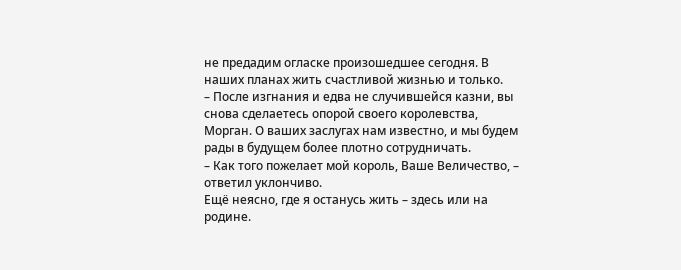не предадим огласке произошедшее сегодня. В наших планах жить счастливой жизнью и только.
– После изгнания и едва не случившейся казни, вы снова сделаетесь опорой своего королевства, Морган. О ваших заслугах нам известно, и мы будем рады в будущем более плотно сотрудничать.
– Как того пожелает мой король, Ваше Величество, – ответил уклончиво.
Ещё неясно, где я останусь жить – здесь или на родине.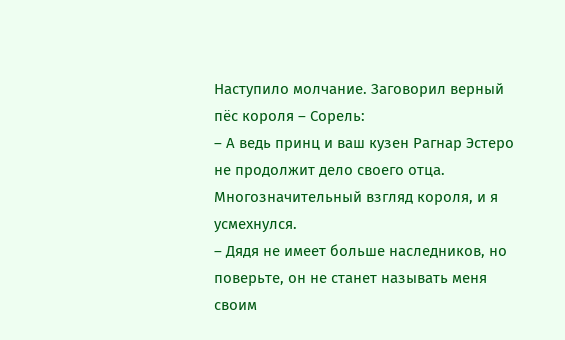Наступило молчание. Заговорил верный пёс короля – Сорель:
– А ведь принц и ваш кузен Рагнар Эстеро не продолжит дело своего отца.
Многозначительный взгляд короля, и я усмехнулся.
– Дядя не имеет больше наследников, но поверьте, он не станет называть меня своим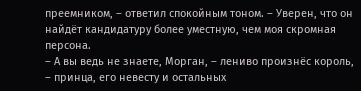преемником, – ответил спокойным тоном. – Уверен, что он найдёт кандидатуру более уместную, чем моя скромная персона.
– А вы ведь не знаете, Морган, – лениво произнёс король, – принца, его невесту и остальных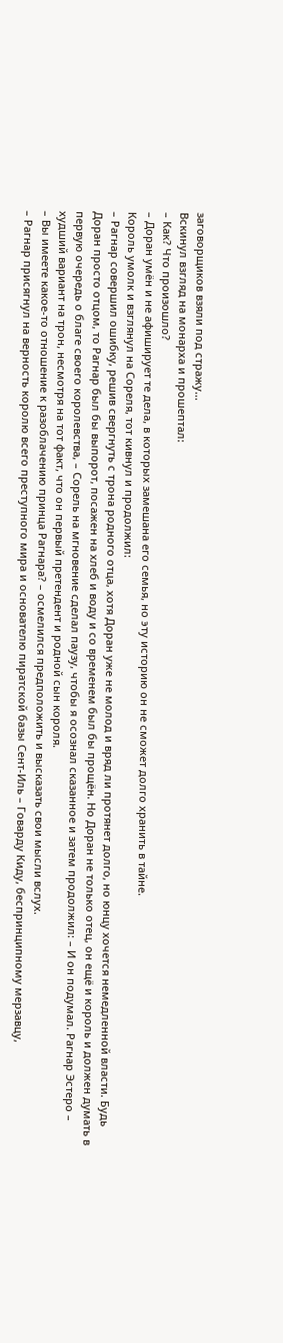заговорщиков взяли под стражу...
Вскинул взгляд на монарха и прошептал:
– Как? Что произошло?
– Доран умён и не афиширует те дела, в которых замешана его семья, но эту историю он не сможет долго хранить в тайне.
Король умолк и взглянул на Сореля, тот кивнул и продолжил:
– Рагнар совершил ошибку, решив свергнуть с трона родного отца, хотя Доран уже не молод и вряд ли протянет долго, но юнцу хочется немедленной власти. Будь Доран просто отцом, то Рагнар был бы выпорот, посажен на хлеб и воду и со временем был бы прощён. Но Доран не только отец, он ещё и король и должен думать в первую очередь о благе своего королевства, – Сорель на мгновение сделал паузу, чтобы я осознал сказанное и затем продолжил: – И он подумал. Рагнар Эстеро – худший вариант на трон, несмотря на тот факт, что он первый претендент и родной сын короля.
– Вы имеете какое-то отношение к разоблачению принца Рагнара? – осмелился предположить и высказать свои мысли вслух.
– Рагнар присягнул на верность королю всего преступного мира и основателю пиратской базы Сент-Иль – Говарду Киду, беспринципному мерзавцу,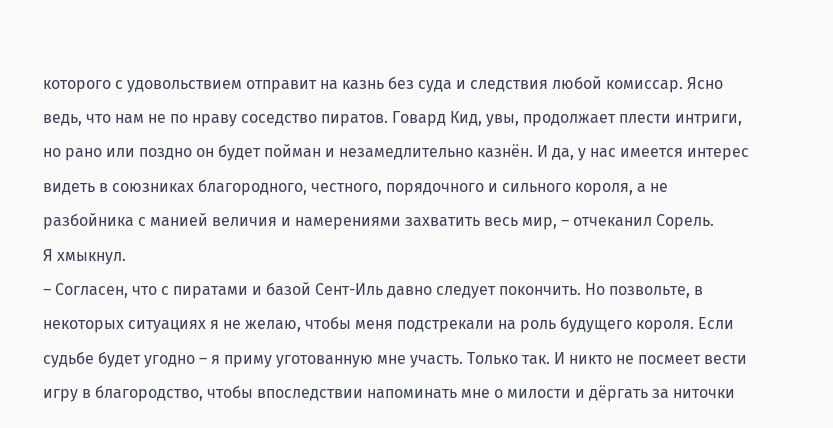которого с удовольствием отправит на казнь без суда и следствия любой комиссар. Ясно ведь, что нам не по нраву соседство пиратов. Говард Кид, увы, продолжает плести интриги, но рано или поздно он будет пойман и незамедлительно казнён. И да, у нас имеется интерес видеть в союзниках благородного, честного, порядочного и сильного короля, а не разбойника с манией величия и намерениями захватить весь мир, – отчеканил Сорель.
Я хмыкнул.
– Согласен, что с пиратами и базой Сент-Иль давно следует покончить. Но позвольте, в некоторых ситуациях я не желаю, чтобы меня подстрекали на роль будущего короля. Если судьбе будет угодно – я приму уготованную мне участь. Только так. И никто не посмеет вести игру в благородство, чтобы впоследствии напоминать мне о милости и дёргать за ниточки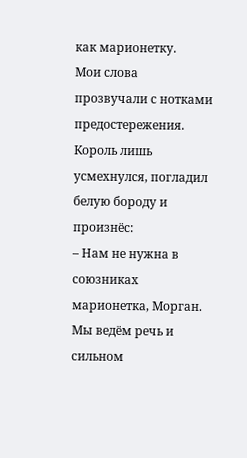как марионетку.
Мои слова прозвучали с нотками предостережения. Король лишь усмехнулся, погладил белую бороду и произнёс:
– Нам не нужна в союзниках марионетка, Морган. Мы ведём речь и сильном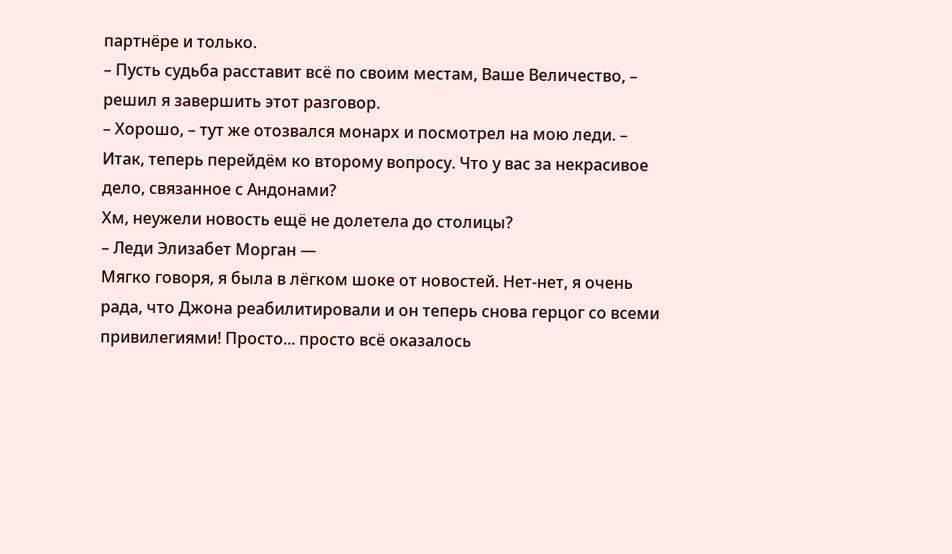партнёре и только.
– Пусть судьба расставит всё по своим местам, Ваше Величество, – решил я завершить этот разговор.
– Хорошо, – тут же отозвался монарх и посмотрел на мою леди. – Итак, теперь перейдём ко второму вопросу. Что у вас за некрасивое дело, связанное с Андонами?
Хм, неужели новость ещё не долетела до столицы?
– Леди Элизабет Морган —
Мягко говоря, я была в лёгком шоке от новостей. Нет-нет, я очень рада, что Джона реабилитировали и он теперь снова герцог со всеми привилегиями! Просто... просто всё оказалось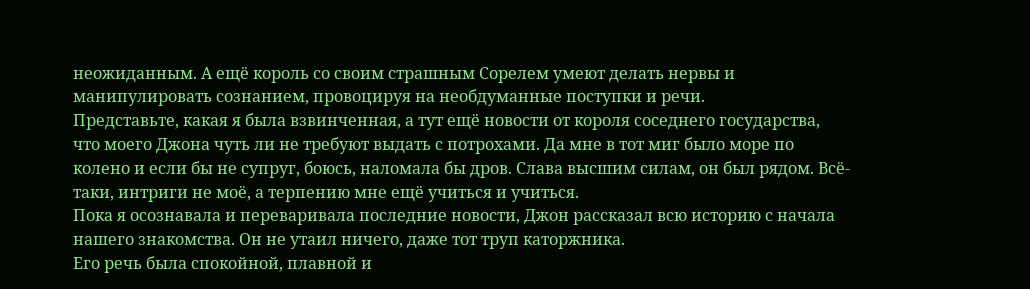неожиданным. А ещё король со своим страшным Сорелем умеют делать нервы и манипулировать сознанием, провоцируя на необдуманные поступки и речи.
Представьте, какая я была взвинченная, а тут ещё новости от короля соседнего государства, что моего Джона чуть ли не требуют выдать с потрохами. Да мне в тот миг было море по колено и если бы не супруг, боюсь, наломала бы дров. Слава высшим силам, он был рядом. Всё-таки, интриги не моё, а терпению мне ещё учиться и учиться.
Пока я осознавала и переваривала последние новости, Джон рассказал всю историю с начала нашего знакомства. Он не утаил ничего, даже тот труп каторжника.
Его речь была спокойной, плавной и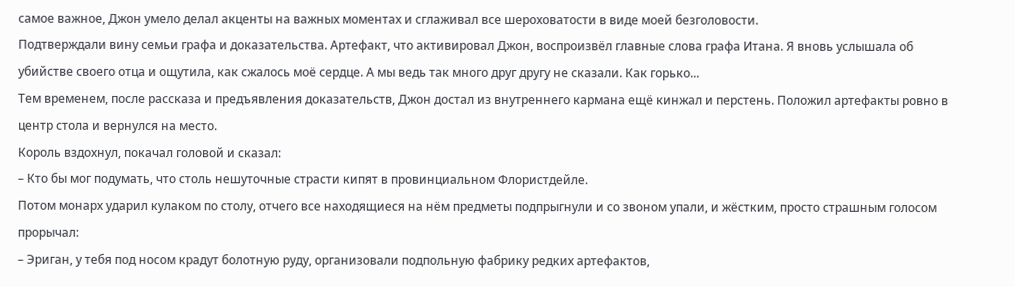самое важное, Джон умело делал акценты на важных моментах и сглаживал все шероховатости в виде моей безголовости.
Подтверждали вину семьи графа и доказательства. Артефакт, что активировал Джон, воспроизвёл главные слова графа Итана. Я вновь услышала об убийстве своего отца и ощутила, как сжалось моё сердце. А мы ведь так много друг другу не сказали. Как горько...
Тем временем, после рассказа и предъявления доказательств, Джон достал из внутреннего кармана ещё кинжал и перстень. Положил артефакты ровно в центр стола и вернулся на место.
Король вздохнул, покачал головой и сказал:
– Кто бы мог подумать, что столь нешуточные страсти кипят в провинциальном Флористдейле.
Потом монарх ударил кулаком по столу, отчего все находящиеся на нём предметы подпрыгнули и со звоном упали, и жёстким, просто страшным голосом прорычал:
– Эриган, у тебя под носом крадут болотную руду, организовали подпольную фабрику редких артефактов,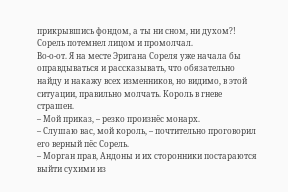прикрывшись фондом, а ты ни сном, ни духом?!
Сорель потемнел лицом и промолчал.
Во-о-от. Я на месте Эригана Сореля уже начала бы оправдываться и рассказывать, что обязательно найду и накажу всех изменников, но видимо, в этой ситуации, правильно молчать. Король в гневе страшен.
– Мой приказ, – резко произнёс монарх.
– Слушаю вас, мой король, – почтительно проговорил его верный пёс Сорель.
– Морган прав, Андоны и их сторонники постараются выйти сухими из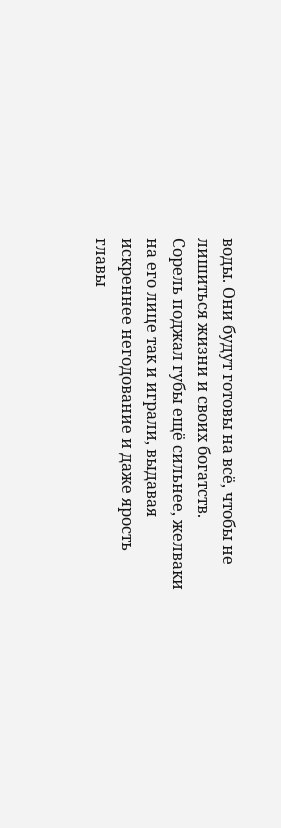воды. Они будут готовы на всё, чтобы не лишиться жизни и своих богатств.
Сорель поджал губы ещё сильнее, желваки на его лице так и играли, выдавая искреннее негодование и даже ярость главы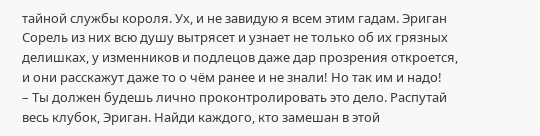тайной службы короля. Ух, и не завидую я всем этим гадам. Эриган Сорель из них всю душу вытрясет и узнает не только об их грязных делишках, у изменников и подлецов даже дар прозрения откроется, и они расскажут даже то о чём ранее и не знали! Но так им и надо!
– Ты должен будешь лично проконтролировать это дело. Распутай весь клубок, Эриган. Найди каждого, кто замешан в этой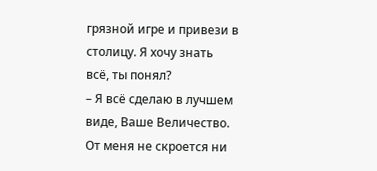грязной игре и привези в столицу. Я хочу знать всё, ты понял?
– Я всё сделаю в лучшем виде, Ваше Величество. От меня не скроется ни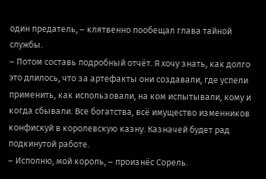один предатель, – клятвенно пообещал глава тайной службы.
– Потом составь подробный отчёт. Я хочу знать, как долго это длилось, что за артефакты они создавали, где успели применить, как использовали, на ком испытывали, кому и когда сбывали. Все богатства, всё имущество изменников конфискуй в королевскую казну. Казначей будет рад подкинутой работе.
– Исполню, мой король, – произнёс Сорель.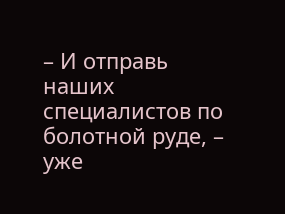– И отправь наших специалистов по болотной руде, – уже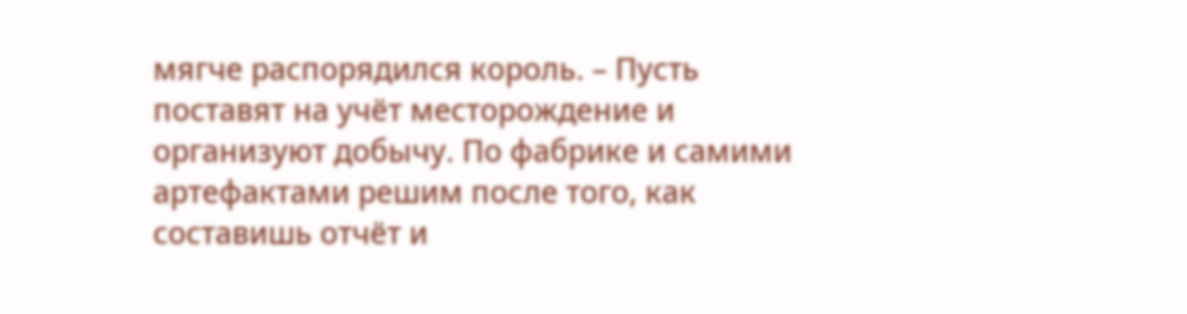мягче распорядился король. – Пусть поставят на учёт месторождение и организуют добычу. По фабрике и самими артефактами решим после того, как составишь отчёт и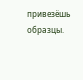привезёшь образцы.